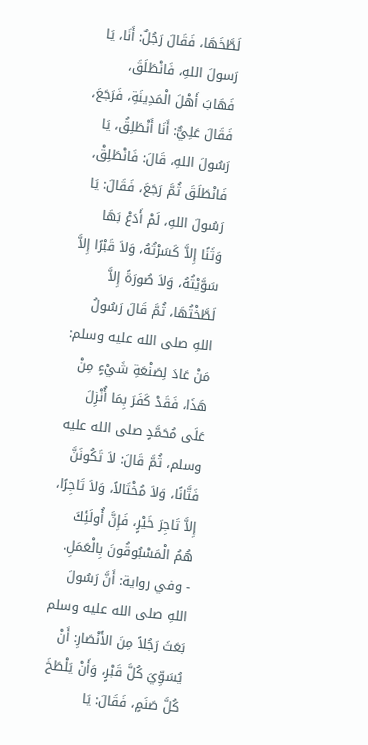لَطَّخَهَا، فَقَالَ رَجُلٌ: أَنَا، يَا رَسولَ اللهِ، فَانْطَلَقَ، فَهَابَ أَهْلَ الْمَدِينَةِ، فَرَجَعَ، فَقَالَ عَلِيٌّ: أَنَا أَنْطَلِقُ، يَا رَسُولَ اللهِ، قَالَ: فَانْطَلِقْ، فَانْطَلَقَ ثُمَّ رَجَعَ، فَقَالَ: يَا رَسُولَ اللهِ، لَمْ أَدَعْ بَهَا وَثَنًا إِلاَّ كَسَرْتُهُ، وَلاَ قَبْرًا إِلاَّ سَوَّيْتُهُ، وَلاَ صُورَةً إِلاَّ لَطَّخْتُهَا، ثُمَّ قَالَ رَسُولُ اللهِ صلى الله عليه وسلم: مَنْ عَادَ لِصَنْعَةِ شَيْءٍ مِنْ هَذَا، فَقَدْ كَفَرَ بِمَا أُنْزِلَ عَلَى مُحَمَّدٍ صلى الله عليه وسلم، ثُمَّ قَالَ: لاَ تَكُونَنَّ فَتَّانًا، وَلاَ مُخْتَالاً، وَلاَ تَاجِرًا، إِلاَّ تَاجِرَ خَيْرٍ، فَإِنَّ أُولَئِكَ هُمُ الْمَسْبُوقُونَ بِالْعَمَلِ.
- وفي رواية: أَنَّ رَسُولَ اللهِ صلى الله عليه وسلم بَعَثَ رَجُلاً مِنَ الأَنْصَارِ: أَنْ يُسَوِّيَ كُلَّ قَبْرٍ، وَأَنْ يَلْطَخَ كُلَّ صَنَمٍ، فَقَالَ: يَا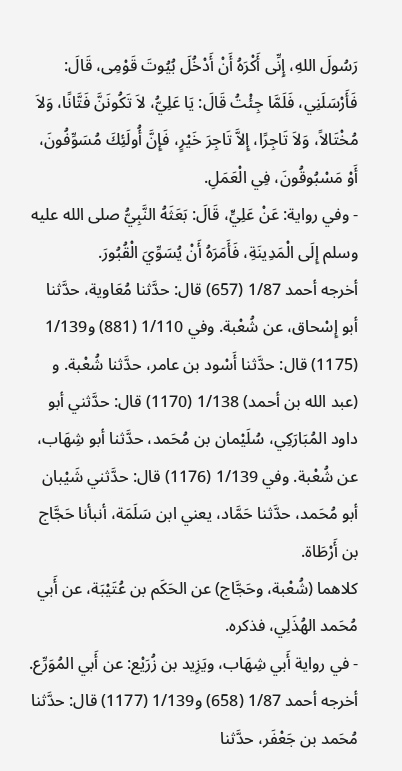رَسُولَ اللهِ، إِنِّى أَكْرَهُ أَنْ أَدْخُلَ بُيُوتَ قَوْمِى، قَالَ: فَأَرْسَلَنِي، فَلَمَّا جِئْتُ قَالَ: يَا عَلِيُّ، لاَ تَكُونَنَّ فَتَّانًا، وَلاَ مُخْتَالاً، وَلاَ تَاجِرًا، إِلاَّ تَاجِرَ خَيْرٍ، فَإِنَّ أُولَئِكَ مُسَوِّفُونَ، أَوْ مَسْبُوقُونَ، فِي الْعَمَلِ.
- وفي رواية: عَنْ عَلِيٍّ، قَالَ: بَعَثَهُ النَّبِيُّ صلى الله عليه وسلم إِلَى الْمَدِينَةِ، فَأَمَرَهُ أَنْ يُسَوِّيَ الْقُبُورَ.
أخرجه أحمد 1/87 (657) قال: حدَّثنا مُعَاوية، حدَّثنا أبو إِسْحاق، عن شُعْبة. وفي 1/110 (881) و1/139 (1175) قال: حدَّثنا أَسْود بن عامر، حدَّثنا شُعْبة. و (عبد الله بن أحمد) 1/138 (1170) قال: حدَّثني أبو داود المُبَارَكِي، سُلَيْمان بن مُحَمد، حدَّثنا أبو شِهَاب، عن شُعْبة. وفي 1/139 (1176) قال: حدَّثني شَيْبان أبو مُحَمد، حدَّثنا حَمَّاد، يعني ابن سَلَمَة، أنبأنا حَجَّاج بن أَرْطَاة.
كلاهما (شُعْبة، وحَجَّاج) عن الحَكَم بن عُتَيْبَة، عن أَبي مُحَمد الهُذَلِي، فذكره.
- في رواية أَبي شِهَاب، ويَزِيد بن زُرَيْع: عن أَبي المُوَرِّع.
أخرجه أحمد 1/87 (658) و1/139 (1177) قال: حدَّثنا مُحَمد بن جَعْفَر، حدَّثنا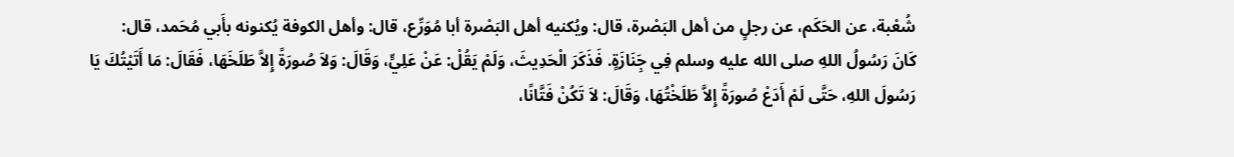شُعْبة، عن الحَكَم، عن رجلٍ من أهل البَصْرة، قال: ويُكنيه أهل البَصْرة أبا مُوَرِّع، قال: وأهل الكوفة يُكنونه بأَبي مُحَمد، قال:
كَانَ رَسُولُ اللهِ صلى الله عليه وسلم فِي جَِنَازَةٍ. فَذَكَرَ الْحَدِيثَ، وَلَمْ يَقُلْ: عَنْ عَلِيٍّ، وَقَالَ: وَلاَ صُورَةً إِلاَّ طَلَخَهَا، فَقَالَ: مَا أَتَيْتُكَ يَا رَسُولَ اللهِ، حَتَّى لَمْ أَدَعْ صُورَةً إِلاَّ طَلَخْتُهَا، وَقَالَ: لاَ تَكُنْ فَتَّانًا،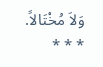وَلاَ مُخْتَالاً.
* * *